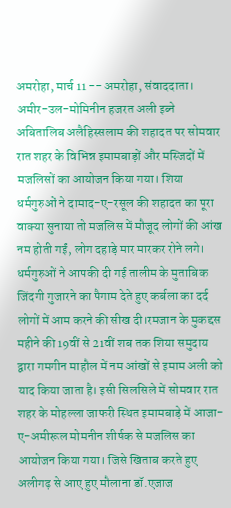अमरोहा, मार्च 11 -- अमरोहा, संवाददाता। अमीर-उल-मोमिनीन हजरत अली इब्ने अबितालिब अलैहिस्सलाम की शहादत पर सोमवार रात शहर के विभिन्न इमामबाड़ों और मस्जिदों में मजलिसों का आयोजन किया गया। शिया धर्मगुरुओं ने दामाद-ए-रसूल की शहादत का पूरा वाक्या सुनाया तो मजलिस में मौजूद लोगों की आंख नम होती गईं, लोग दहाड़े मार मारकर रोने लगे। धर्मगुरुओं ने आपकी दी गई तालीम के मुताबिक जिंदगी गुजारने का पैगाम देते हुए कर्बला का दर्द लोगों में आम करने की सीख दी।रमजान के मुकद्दस महीने की 19वीं से 21वीं शब तक शिया समुदाय द्वारा गमगीन माहौल में नम आंखों से इमाम अली को याद किया जाता है। इसी सिलसिले में सोमवार रात शहर के मोहल्ला जाफरी स्थित इमामबाड़े में आजा-ए-अमीरूल मोमनीन शीर्षक से मजलिस का आयोजन किया गया। जिसे खिताब करते हुए अलीगढ़ से आए हुए मौलाना डॉ.एजाज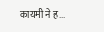कायमी ने ह...